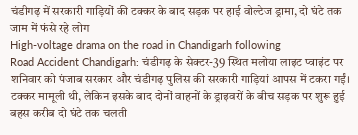चंडीगढ़ में सरकारी गाड़ियों की टक्कर के बाद सड़क पर हाई वोल्टेज ड्रामा, दो घंटे तक जाम में फंसे रहे लोग
High-voltage drama on the road in Chandigarh following
Road Accident Chandigarh: चंडीगढ़ के सेक्टर-39 स्थित मलोया लाइट प्वाइंट पर शनिवार को पंजाब सरकार और चंडीगढ़ पुलिस की सरकारी गाड़ियां आपस में टकरा गईं। टक्कर मामूली थी, लेकिन इसके बाद दोनों वाहनों के ड्राइवरों के बीच सड़क पर शुरू हुई बहस करीब दो घंटे तक चलती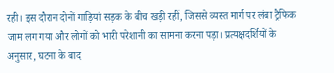रही। इस दौरान दोनों गाड़ियां सड़क के बीच खड़ी रहीं, जिससे व्यस्त मार्ग पर लंबा ट्रैफिक जाम लग गया और लोगों को भारी परेशानी का सामना करना पड़ा। प्रत्यक्षदर्शियों के अनुसार, घटना के बाद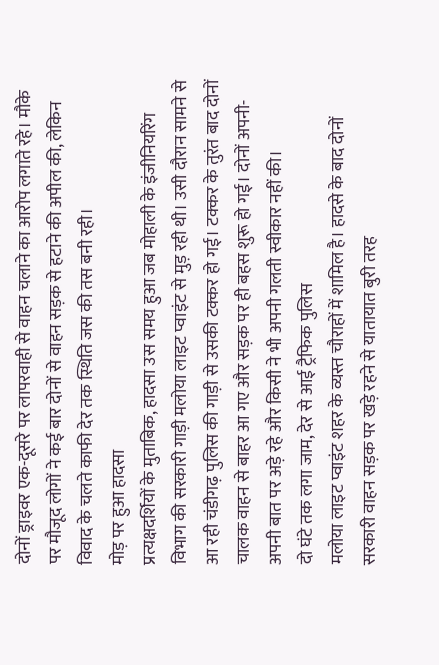दोनों ड्राइवर एक-दूसरे पर लापरवाही से वाहन चलाने का आरोप लगाते रहे। मौके पर मौजूद लोगों ने कई बार दोनों से वाहन सड़क से हटाने की अपील की, लेकिन विवाद के चलते काफी देर तक स्थिति जस की तस बनी रही।
मोड़ पर हुआ हादसा
प्रत्यक्षदर्शियों के मुताबिक, हादसा उस समय हुआ जब मोहाली के इंजीनियरिंग विभाग की सरकारी गाड़ी मलोया लाइट प्वाइंट से मुड़ रही थी। उसी दौरान सामने से आ रही चंडीगढ़ पुलिस की गाड़ी से उसकी टक्कर हो गई। टक्कर के तुरंत बाद दोनों चालक वाहन से बाहर आ गए और सड़क पर ही बहस शुरू हो गई। दोनों अपनी-अपनी बात पर अड़े रहे और किसी ने भी अपनी गलती स्वीकार नहीं की।
दो घंटे तक लगा जाम, देर से आई ट्रैफिक पुलिस
मलोया लाइट प्वाइंट शहर के व्यस्त चौराहों में शामिल है। हादसे के बाद दोनों सरकारी वाहन सड़क पर खड़े रहने से यातायात बुरी तरह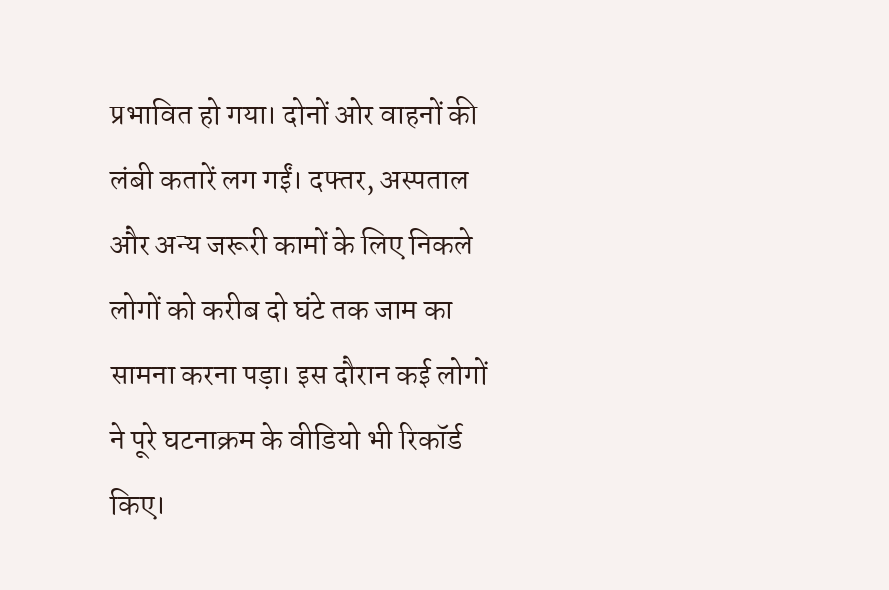प्रभावित हो गया। दोनों ओर वाहनों की लंबी कतारें लग गईं। दफ्तर, अस्पताल और अन्य जरूरी कामों के लिए निकले लोगों को करीब दो घंटे तक जाम का सामना करना पड़ा। इस दौरान कई लोगों ने पूरे घटनाक्रम के वीडियो भी रिकॉर्ड किए।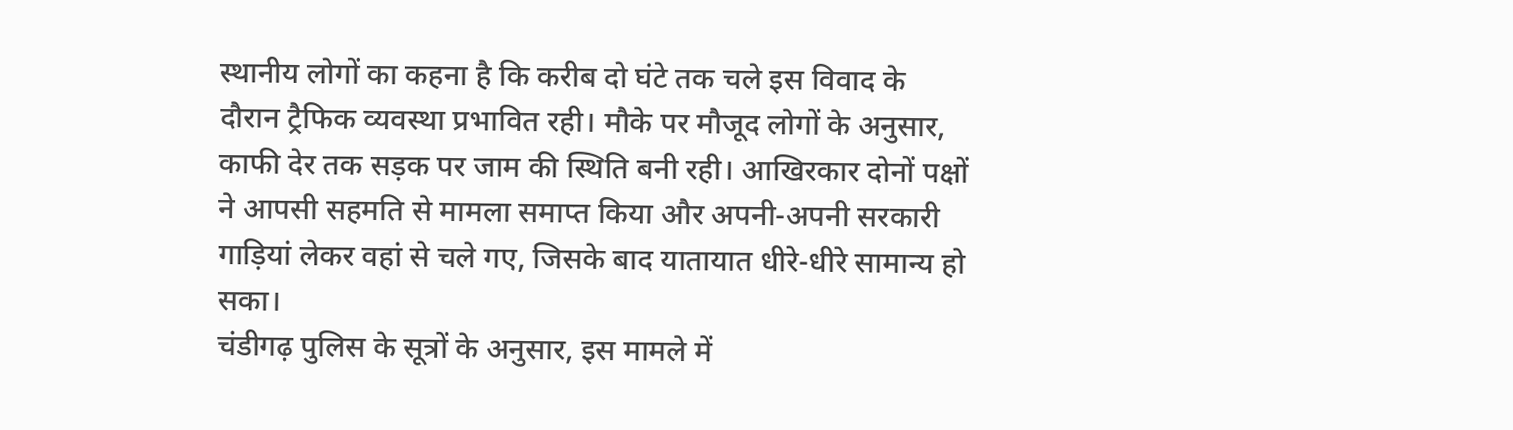स्थानीय लोगों का कहना है कि करीब दो घंटे तक चले इस विवाद के दौरान ट्रैफिक व्यवस्था प्रभावित रही। मौके पर मौजूद लोगों के अनुसार, काफी देर तक सड़क पर जाम की स्थिति बनी रही। आखिरकार दोनों पक्षों ने आपसी सहमति से मामला समाप्त किया और अपनी-अपनी सरकारी गाड़ियां लेकर वहां से चले गए, जिसके बाद यातायात धीरे-धीरे सामान्य हो सका।
चंडीगढ़ पुलिस के सूत्रों के अनुसार, इस मामले में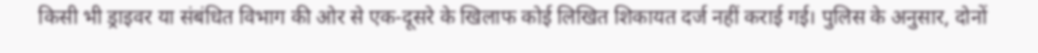किसी भी ड्राइवर या संबंधित विभाग की ओर से एक-दूसरे के खिलाफ कोई लिखित शिकायत दर्ज नहीं कराई गई। पुलिस के अनुसार, दोनों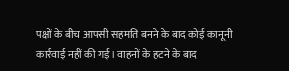पक्षों के बीच आपसी सहमति बनने के बाद कोई कानूनी कार्रवाई नहीं की गई। वाहनों के हटने के बाद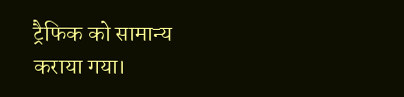ट्रैफिक को सामान्य कराया गया।